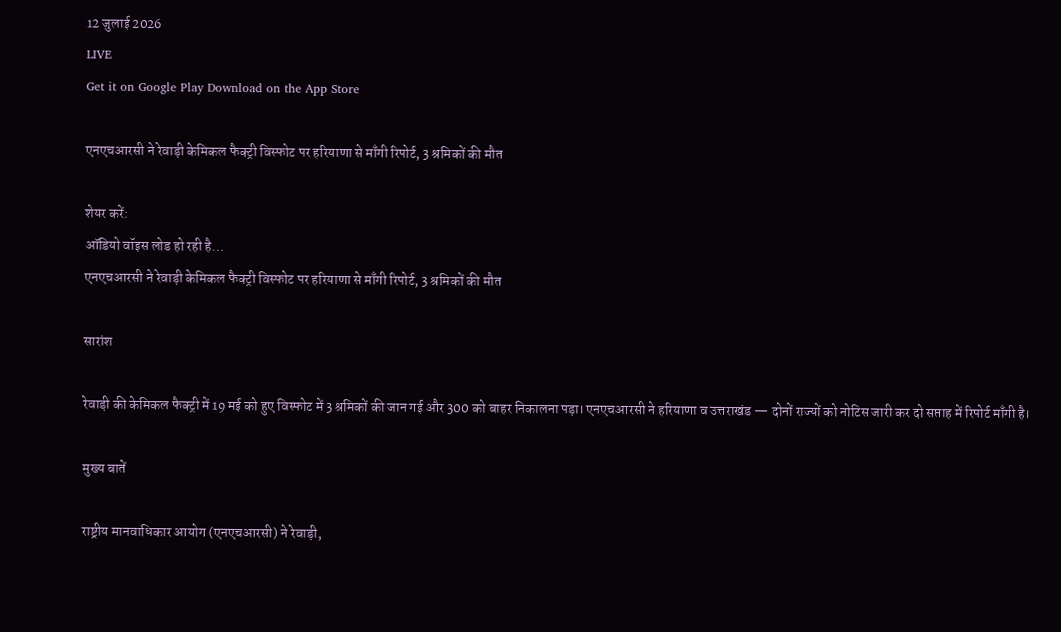12 जुलाई 2026
LIVE
Get it on Google Play Download on the App Store

एनएचआरसी ने रेवाड़ी केमिकल फैक्ट्री विस्फोट पर हरियाणा से माँगी रिपोर्ट, 3 श्रमिकों की मौत

शेयर करें:
ऑडियो वॉइस लोड हो रही है…
एनएचआरसी ने रेवाड़ी केमिकल फैक्ट्री विस्फोट पर हरियाणा से माँगी रिपोर्ट, 3 श्रमिकों की मौत

सारांश

रेवाड़ी की केमिकल फैक्ट्री में 19 मई को हुए विस्फोट में 3 श्रमिकों की जान गई और 300 को बाहर निकालना पड़ा। एनएचआरसी ने हरियाणा व उत्तराखंड — दोनों राज्यों को नोटिस जारी कर दो सप्ताह में रिपोर्ट माँगी है।

मुख्य बातें

राष्ट्रीय मानवाधिकार आयोग (एनएचआरसी) ने रेवाड़ी,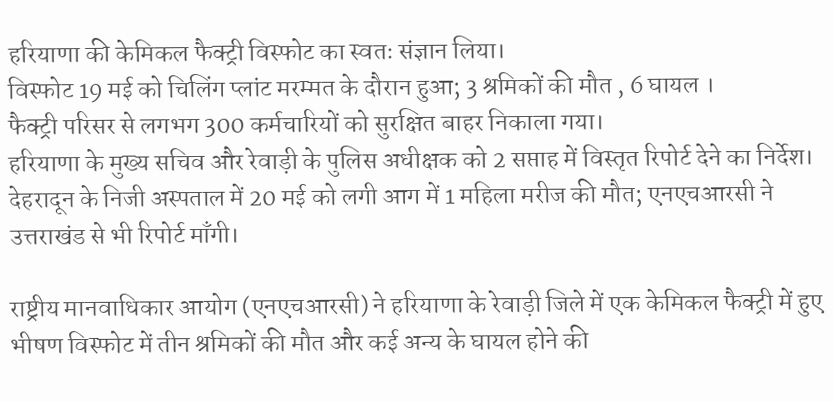हरियाणा की केमिकल फैक्ट्री विस्फोट का स्वतः संज्ञान लिया।
विस्फोट 19 मई को चिलिंग प्लांट मरम्मत के दौरान हुआ; 3 श्रमिकों की मौत , 6 घायल ।
फैक्ट्री परिसर से लगभग 300 कर्मचारियों को सुरक्षित बाहर निकाला गया।
हरियाणा के मुख्य सचिव और रेवाड़ी के पुलिस अधीक्षक को 2 सप्ताह में विस्तृत रिपोर्ट देने का निर्देश।
देहरादून के निजी अस्पताल में 20 मई को लगी आग में 1 महिला मरीज की मौत; एनएचआरसी ने उत्तराखंड से भी रिपोर्ट माँगी।

राष्ट्रीय मानवाधिकार आयोग (एनएचआरसी) ने हरियाणा के रेवाड़ी जिले में एक केमिकल फैक्ट्री में हुए भीषण विस्फोट में तीन श्रमिकों की मौत और कई अन्य के घायल होने की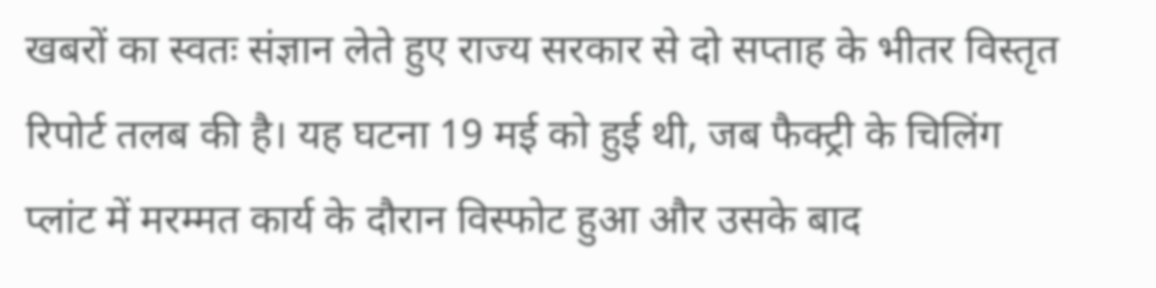खबरों का स्वतः संज्ञान लेते हुए राज्य सरकार से दो सप्ताह के भीतर विस्तृत रिपोर्ट तलब की है। यह घटना 19 मई को हुई थी, जब फैक्ट्री के चिलिंग प्लांट में मरम्मत कार्य के दौरान विस्फोट हुआ और उसके बाद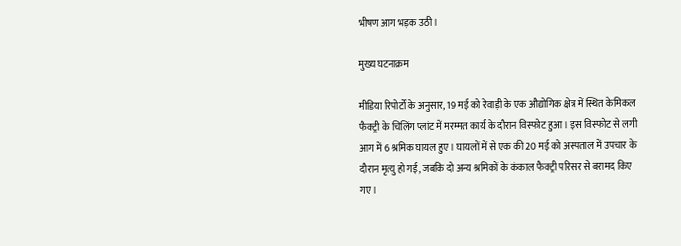भीषण आग भड़क उठी।

मुख्य घटनाक्रम

मीडिया रिपोर्टों के अनुसार, 19 मई को रेवाड़ी के एक औद्योगिक क्षेत्र में स्थित केमिकल फैक्ट्री के चिलिंग प्लांट में मरम्मत कार्य के दौरान विस्फोट हुआ। इस विस्फोट से लगी आग में 6 श्रमिक घायल हुए। घायलों में से एक की 20 मई को अस्पताल में उपचार के दौरान मृत्यु हो गई, जबकि दो अन्य श्रमिकों के कंकाल फैक्ट्री परिसर से बरामद किए गए।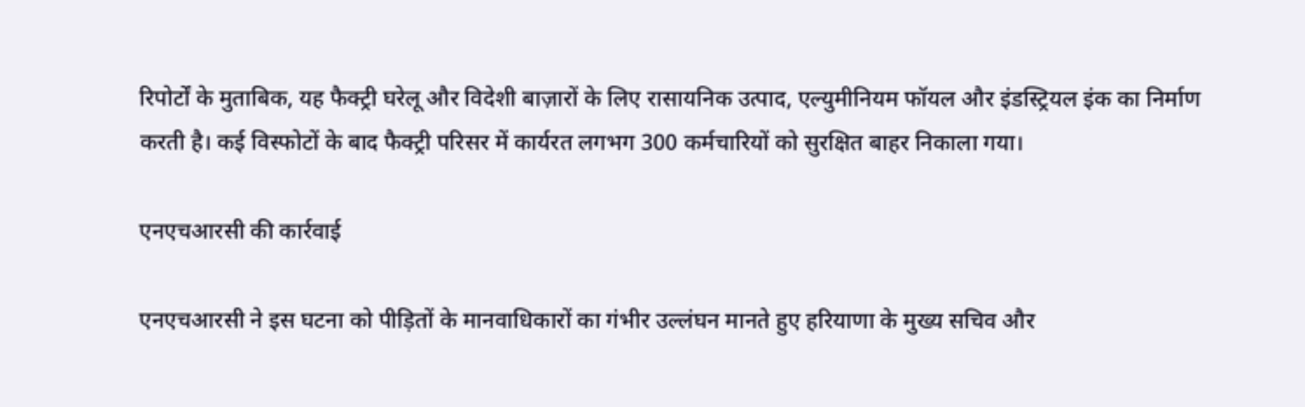रिपोर्टों के मुताबिक, यह फैक्ट्री घरेलू और विदेशी बाज़ारों के लिए रासायनिक उत्पाद, एल्युमीनियम फॉयल और इंडस्ट्रियल इंक का निर्माण करती है। कई विस्फोटों के बाद फैक्ट्री परिसर में कार्यरत लगभग 300 कर्मचारियों को सुरक्षित बाहर निकाला गया।

एनएचआरसी की कार्रवाई

एनएचआरसी ने इस घटना को पीड़ितों के मानवाधिकारों का गंभीर उल्लंघन मानते हुए हरियाणा के मुख्य सचिव और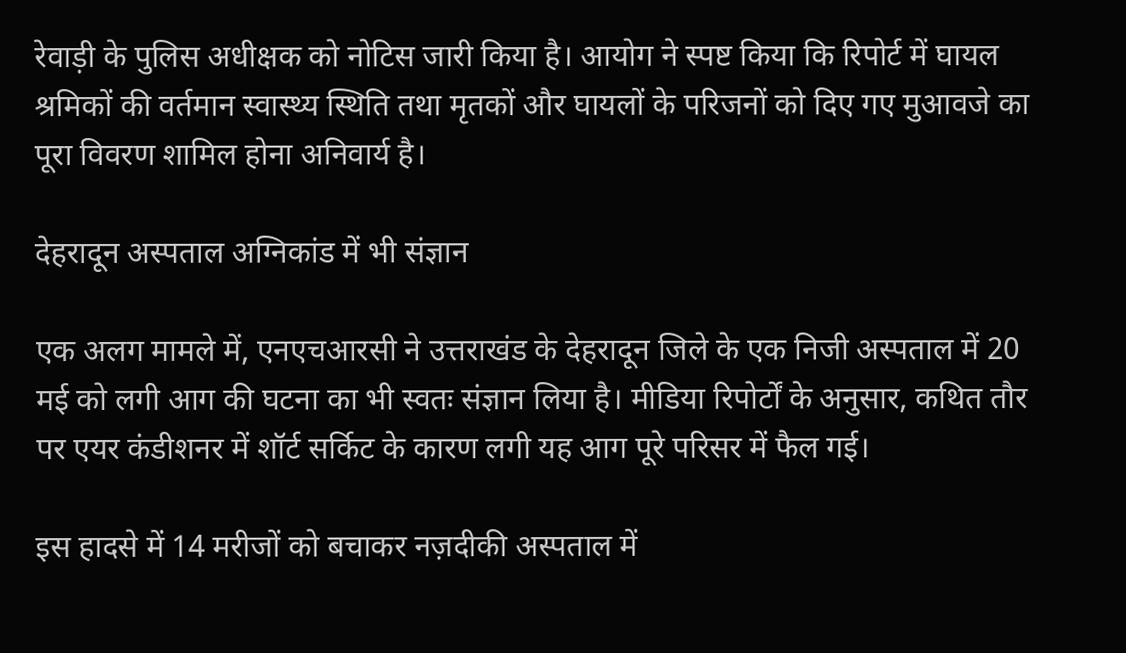रेवाड़ी के पुलिस अधीक्षक को नोटिस जारी किया है। आयोग ने स्पष्ट किया कि रिपोर्ट में घायल श्रमिकों की वर्तमान स्वास्थ्य स्थिति तथा मृतकों और घायलों के परिजनों को दिए गए मुआवजे का पूरा विवरण शामिल होना अनिवार्य है।

देहरादून अस्पताल अग्निकांड में भी संज्ञान

एक अलग मामले में, एनएचआरसी ने उत्तराखंड के देहरादून जिले के एक निजी अस्पताल में 20 मई को लगी आग की घटना का भी स्वतः संज्ञान लिया है। मीडिया रिपोर्टों के अनुसार, कथित तौर पर एयर कंडीशनर में शॉर्ट सर्किट के कारण लगी यह आग पूरे परिसर में फैल गई।

इस हादसे में 14 मरीजों को बचाकर नज़दीकी अस्पताल में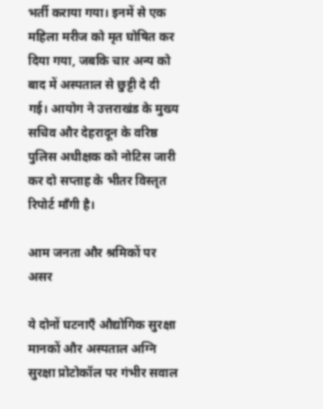भर्ती कराया गया। इनमें से एक महिला मरीज को मृत घोषित कर दिया गया, जबकि चार अन्य को बाद में अस्पताल से छुट्टी दे दी गई। आयोग ने उत्तराखंड के मुख्य सचिव और देहरादून के वरिष्ठ पुलिस अधीक्षक को नोटिस जारी कर दो सप्ताह के भीतर विस्तृत रिपोर्ट माँगी है।

आम जनता और श्रमिकों पर असर

ये दोनों घटनाएँ औद्योगिक सुरक्षा मानकों और अस्पताल अग्नि सुरक्षा प्रोटोकॉल पर गंभीर सवाल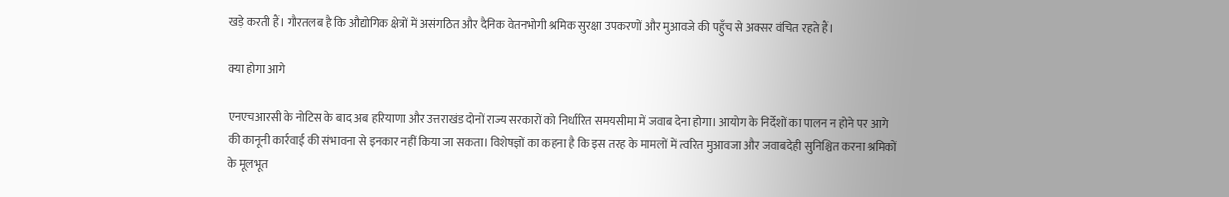खड़े करती हैं। गौरतलब है कि औद्योगिक क्षेत्रों में असंगठित और दैनिक वेतनभोगी श्रमिक सुरक्षा उपकरणों और मुआवजे की पहुँच से अक्सर वंचित रहते हैं।

क्या होगा आगे

एनएचआरसी के नोटिस के बाद अब हरियाणा और उत्तराखंड दोनों राज्य सरकारों को निर्धारित समयसीमा में जवाब देना होगा। आयोग के निर्देशों का पालन न होने पर आगे की कानूनी कार्रवाई की संभावना से इनकार नहीं किया जा सकता। विशेषज्ञों का कहना है कि इस तरह के मामलों में त्वरित मुआवजा और जवाबदेही सुनिश्चित करना श्रमिकों के मूलभूत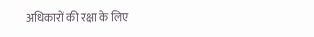अधिकारों की रक्षा के लिए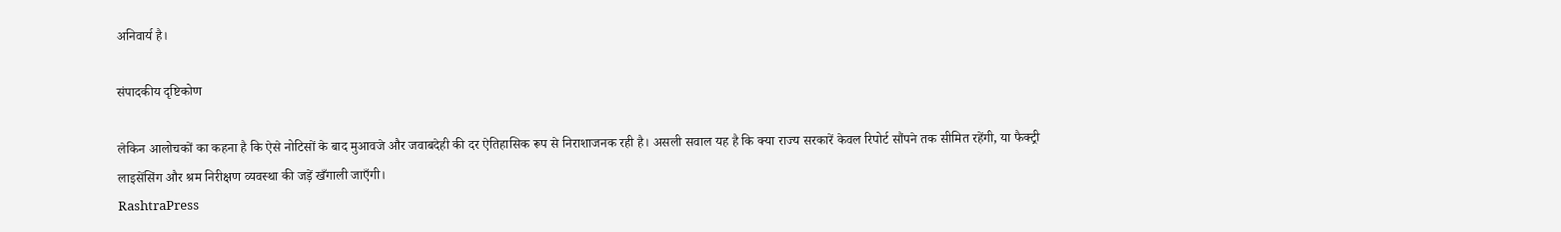अनिवार्य है।

संपादकीय दृष्टिकोण

लेकिन आलोचकों का कहना है कि ऐसे नोटिसों के बाद मुआवजे और जवाबदेही की दर ऐतिहासिक रूप से निराशाजनक रही है। असली सवाल यह है कि क्या राज्य सरकारें केवल रिपोर्ट सौंपने तक सीमित रहेंगी, या फैक्ट्री लाइसेंसिंग और श्रम निरीक्षण व्यवस्था की जड़ें खँगाली जाएँगी।
RashtraPress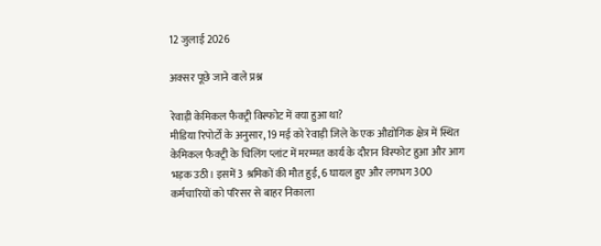12 जुलाई 2026

अक्सर पूछे जाने वाले प्रश्न

रेवाड़ी केमिकल फैक्ट्री विस्फोट में क्या हुआ था?
मीडिया रिपोर्टों के अनुसार, 19 मई को रेवाड़ी जिले के एक औद्योगिक क्षेत्र में स्थित केमिकल फैक्ट्री के चिलिंग प्लांट में मरम्मत कार्य के दौरान विस्फोट हुआ और आग भड़क उठी। इसमें 3 श्रमिकों की मौत हुई, 6 घायल हुए और लगभग 300 कर्मचारियों को परिसर से बाहर निकाला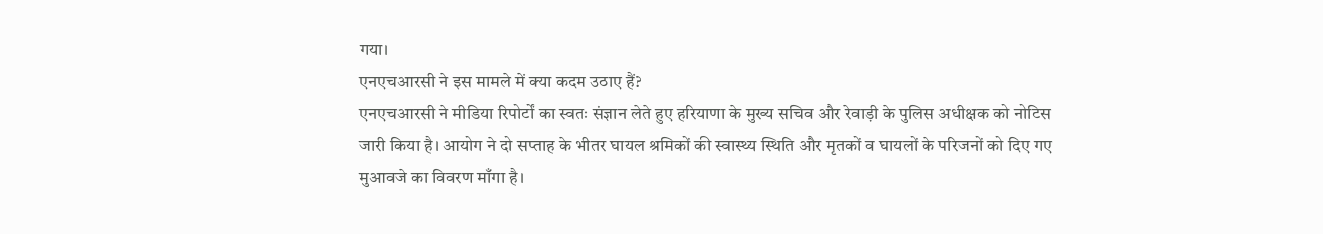गया।
एनएचआरसी ने इस मामले में क्या कदम उठाए हैं?
एनएचआरसी ने मीडिया रिपोर्टों का स्वतः संज्ञान लेते हुए हरियाणा के मुख्य सचिव और रेवाड़ी के पुलिस अधीक्षक को नोटिस जारी किया है। आयोग ने दो सप्ताह के भीतर घायल श्रमिकों की स्वास्थ्य स्थिति और मृतकों व घायलों के परिजनों को दिए गए मुआवजे का विवरण माँगा है।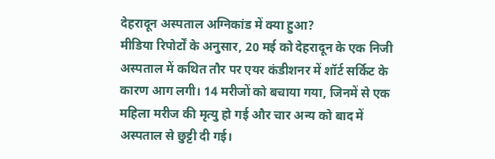देहरादून अस्पताल अग्निकांड में क्या हुआ?
मीडिया रिपोर्टों के अनुसार, 20 मई को देहरादून के एक निजी अस्पताल में कथित तौर पर एयर कंडीशनर में शॉर्ट सर्किट के कारण आग लगी। 14 मरीजों को बचाया गया, जिनमें से एक महिला मरीज की मृत्यु हो गई और चार अन्य को बाद में अस्पताल से छुट्टी दी गई।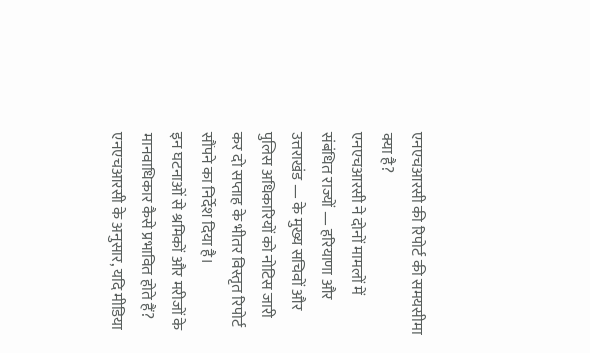एनएचआरसी की रिपोर्ट की समयसीमा क्या है?
एनएचआरसी ने दोनों मामलों में संबंधित राज्यों — हरियाणा और उत्तराखंड — के मुख्य सचिवों और पुलिस अधिकारियों को नोटिस जारी कर दो सप्ताह के भीतर विस्तृत रिपोर्ट सौंपने का निर्देश दिया है।
इन घटनाओं से श्रमिकों और मरीजों के मानवाधिकार कैसे प्रभावित होते हैं?
एनएचआरसी के अनुसार, यदि मीडिया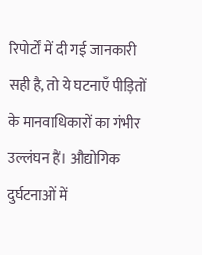रिपोर्टों में दी गई जानकारी सही है, तो ये घटनाएँ पीड़ितों के मानवाधिकारों का गंभीर उल्लंघन हैं। औद्योगिक दुर्घटनाओं में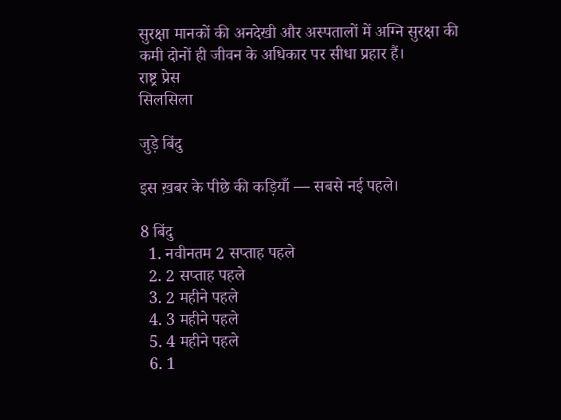सुरक्षा मानकों की अनदेखी और अस्पतालों में अग्नि सुरक्षा की कमी दोनों ही जीवन के अधिकार पर सीधा प्रहार हैं।
राष्ट्र प्रेस
सिलसिला

जुड़े बिंदु

इस ख़बर के पीछे की कड़ियाँ — सबसे नई पहले।

8 बिंदु
  1. नवीनतम 2 सप्ताह पहले
  2. 2 सप्ताह पहले
  3. 2 महीने पहले
  4. 3 महीने पहले
  5. 4 महीने पहले
  6. 1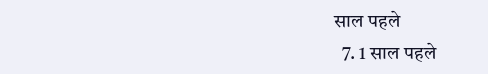साल पहले
  7. 1 साल पहले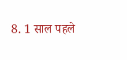8. 1 साल पहले